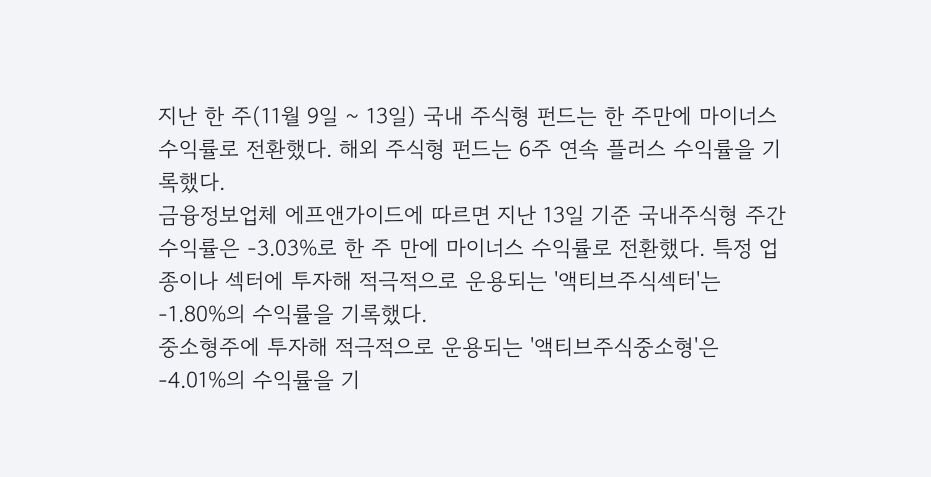지난 한 주(11월 9일 ~ 13일) 국내 주식형 펀드는 한 주만에 마이너스 수익률로 전환했다. 해외 주식형 펀드는 6주 연속 플러스 수익률을 기록했다.
금융정보업체 에프앤가이드에 따르면 지난 13일 기준 국내주식형 주간 수익률은 -3.03%로 한 주 만에 마이너스 수익률로 전환했다. 특정 업종이나 섹터에 투자해 적극적으로 운용되는 '액티브주식섹터'는 -1.80%의 수익률을 기록했다.
중소형주에 투자해 적극적으로 운용되는 '액티브주식중소형'은 -4.01%의 수익률을 기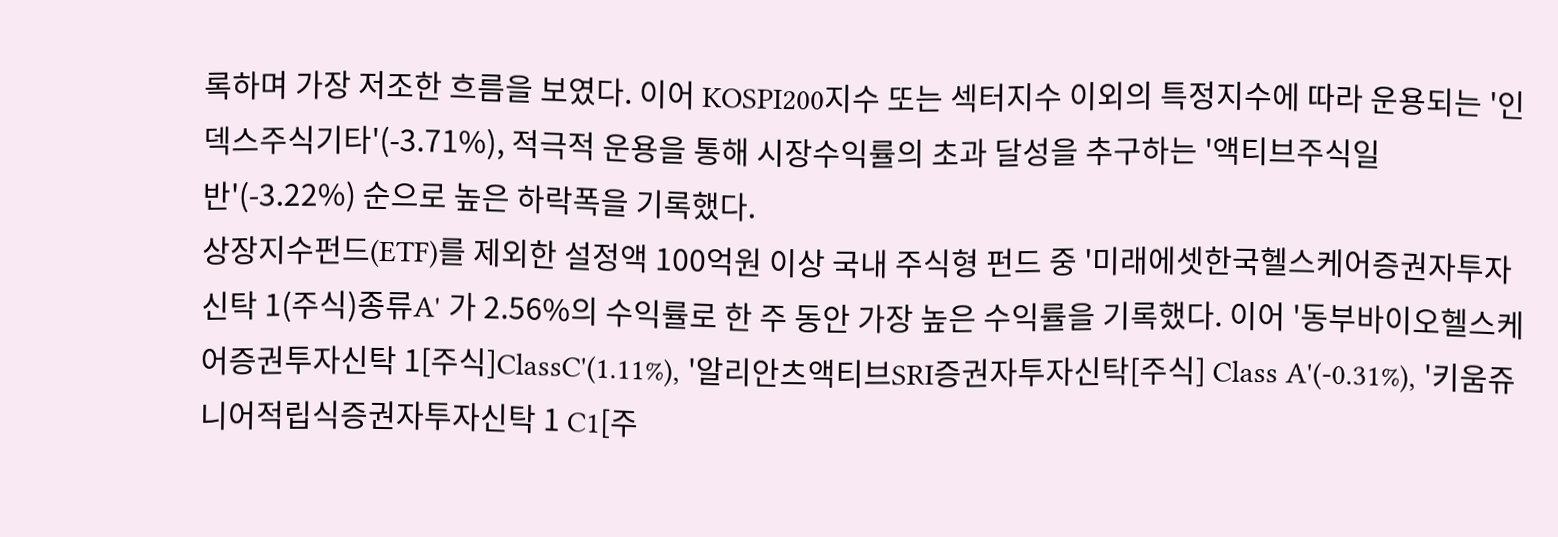록하며 가장 저조한 흐름을 보였다. 이어 KOSPI200지수 또는 섹터지수 이외의 특정지수에 따라 운용되는 '인덱스주식기타'(-3.71%), 적극적 운용을 통해 시장수익률의 초과 달성을 추구하는 '액티브주식일반'(-3.22%) 순으로 높은 하락폭을 기록했다.
상장지수펀드(ETF)를 제외한 설정액 100억원 이상 국내 주식형 펀드 중 '미래에셋한국헬스케어증권자투자신탁 1(주식)종류A' 가 2.56%의 수익률로 한 주 동안 가장 높은 수익률을 기록했다. 이어 '동부바이오헬스케어증권투자신탁 1[주식]ClassC'(1.11%), '알리안츠액티브SRI증권자투자신탁[주식] Class A'(-0.31%), '키움쥬니어적립식증권자투자신탁 1 C1[주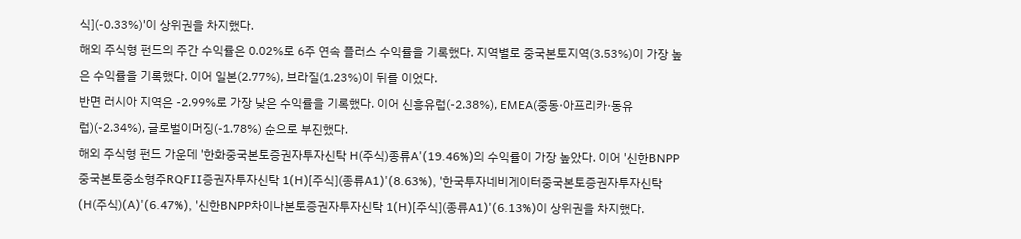식](-0.33%)'이 상위권을 차지했다.
해외 주식형 펀드의 주간 수익률은 0.02%로 6주 연속 플러스 수익률을 기록했다. 지역별로 중국본토지역(3.53%)이 가장 높은 수익률을 기록했다. 이어 일본(2.77%), 브라질(1.23%)이 뒤를 이었다.
반면 러시아 지역은 -2.99%로 가장 낮은 수익률을 기록했다. 이어 신흥유럽(-2.38%), EMEA(중동·아프리카·동유럽)(-2.34%), 글로벌이머징(-1.78%) 순으로 부진했다.
해외 주식형 펀드 가운데 '한화중국본토증권자투자신탁 H(주식)종류A'(19.46%)의 수익률이 가장 높았다. 이어 '신한BNPP중국본토중소형주RQFII증권자투자신탁 1(H)[주식](종류A1)'(8.63%), '한국투자네비게이터중국본토증권자투자신탁 (H(주식)(A)'(6.47%), '신한BNPP차이나본토증권자투자신탁 1(H)[주식](종류A1)'(6.13%)이 상위권을 차지했다.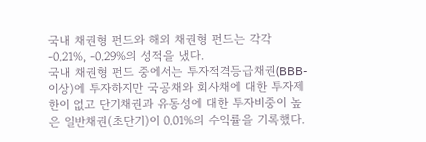국내 채권형 펀드와 해외 채권형 펀드는 각각 -0.21%, -0.29%의 성적을 냈다.
국내 채권형 펀드 중에서는 투자적격등급채권(BBB-이상)에 투자하지만 국공채와 회사채에 대한 투자제한이 없고 단기채권과 유동성에 대한 투자비중이 높은 일반채권(초단기)이 0.01%의 수익률을 기록했다.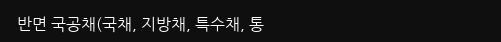반면 국공채(국채, 지방채, 특수채, 통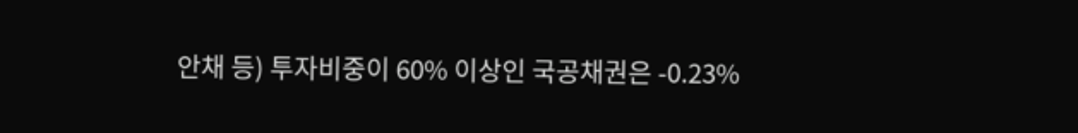안채 등) 투자비중이 60% 이상인 국공채권은 -0.23%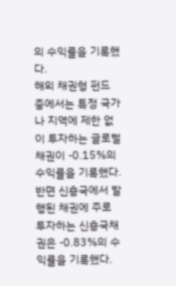의 수익률을 기록했다.
해외 채권형 펀드 중에서는 특정 국가나 지역에 제한 없이 투자하는 글로벌채권이 -0.15%의 수익률을 기록했다. 반면 신흥국에서 발행된 채권에 주로 투자하는 신흥국채권은 -0.83%의 수익률을 기록했다.